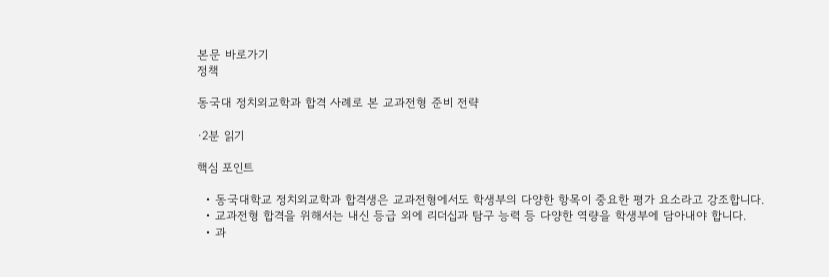본문 바로가기
정책

동국대 정치외교학과 합격 사례로 본 교과전형 준비 전략

·2분 읽기

핵심 포인트

  • 동국대학교 정치외교학과 합격생은 교과전형에서도 학생부의 다양한 항목이 중요한 평가 요소라고 강조합니다.
  • 교과전형 합격을 위해서는 내신 등급 외에 리더십과 탐구 능력 등 다양한 역량을 학생부에 담아내야 합니다.
  • 과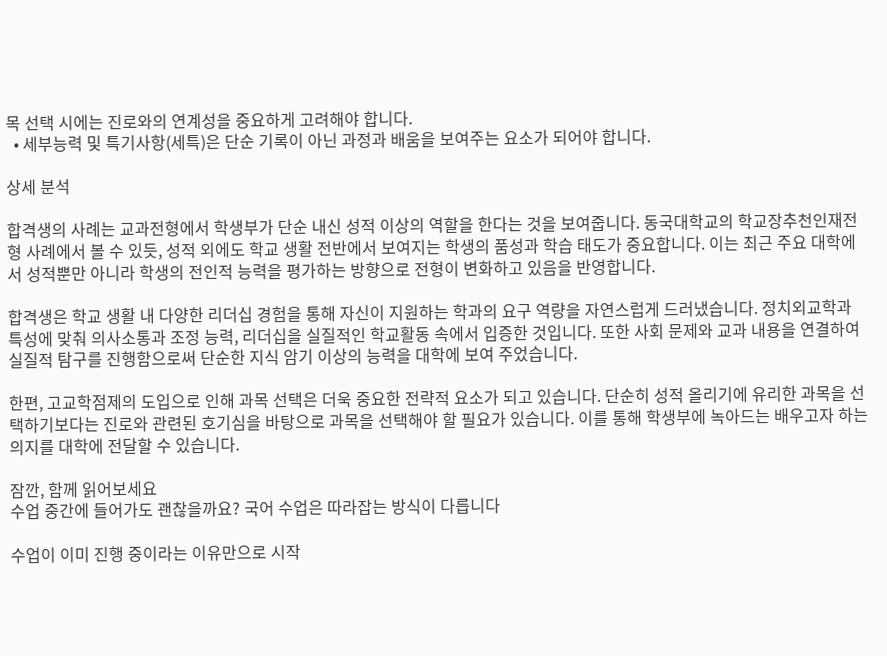목 선택 시에는 진로와의 연계성을 중요하게 고려해야 합니다.
  • 세부능력 및 특기사항(세특)은 단순 기록이 아닌 과정과 배움을 보여주는 요소가 되어야 합니다.

상세 분석

합격생의 사례는 교과전형에서 학생부가 단순 내신 성적 이상의 역할을 한다는 것을 보여줍니다. 동국대학교의 학교장추천인재전형 사례에서 볼 수 있듯, 성적 외에도 학교 생활 전반에서 보여지는 학생의 품성과 학습 태도가 중요합니다. 이는 최근 주요 대학에서 성적뿐만 아니라 학생의 전인적 능력을 평가하는 방향으로 전형이 변화하고 있음을 반영합니다.

합격생은 학교 생활 내 다양한 리더십 경험을 통해 자신이 지원하는 학과의 요구 역량을 자연스럽게 드러냈습니다. 정치외교학과 특성에 맞춰 의사소통과 조정 능력, 리더십을 실질적인 학교활동 속에서 입증한 것입니다. 또한 사회 문제와 교과 내용을 연결하여 실질적 탐구를 진행함으로써 단순한 지식 암기 이상의 능력을 대학에 보여 주었습니다.

한편, 고교학점제의 도입으로 인해 과목 선택은 더욱 중요한 전략적 요소가 되고 있습니다. 단순히 성적 올리기에 유리한 과목을 선택하기보다는 진로와 관련된 호기심을 바탕으로 과목을 선택해야 할 필요가 있습니다. 이를 통해 학생부에 녹아드는 배우고자 하는 의지를 대학에 전달할 수 있습니다.

잠깐, 함께 읽어보세요
수업 중간에 들어가도 괜찮을까요? 국어 수업은 따라잡는 방식이 다릅니다

수업이 이미 진행 중이라는 이유만으로 시작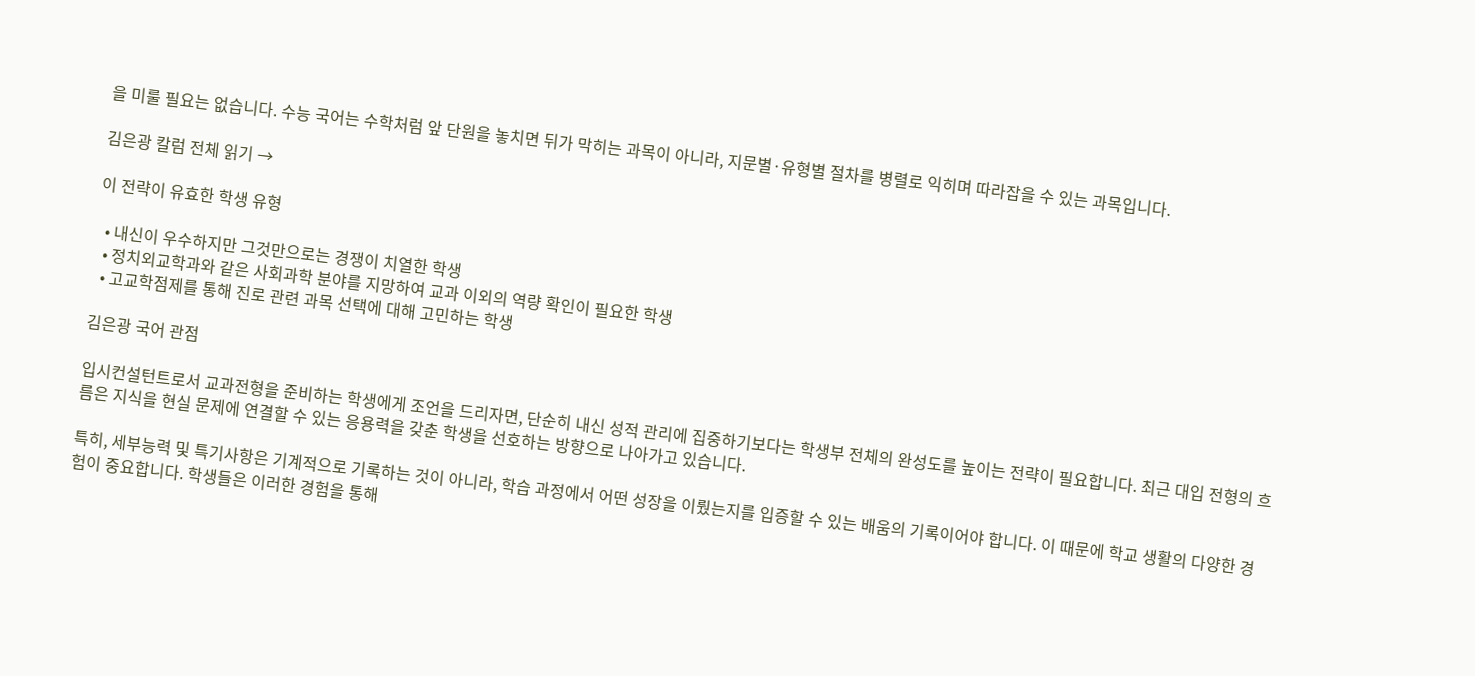을 미룰 필요는 없습니다. 수능 국어는 수학처럼 앞 단원을 놓치면 뒤가 막히는 과목이 아니라, 지문별·유형별 절차를 병렬로 익히며 따라잡을 수 있는 과목입니다.

김은광 칼럼 전체 읽기 →

이 전략이 유효한 학생 유형

  • 내신이 우수하지만 그것만으로는 경쟁이 치열한 학생
  • 정치외교학과와 같은 사회과학 분야를 지망하여 교과 이외의 역량 확인이 필요한 학생
  • 고교학점제를 통해 진로 관련 과목 선택에 대해 고민하는 학생

김은광 국어 관점

입시컨설턴트로서 교과전형을 준비하는 학생에게 조언을 드리자면, 단순히 내신 성적 관리에 집중하기보다는 학생부 전체의 완성도를 높이는 전략이 필요합니다. 최근 대입 전형의 흐름은 지식을 현실 문제에 연결할 수 있는 응용력을 갖춘 학생을 선호하는 방향으로 나아가고 있습니다.

특히, 세부능력 및 특기사항은 기계적으로 기록하는 것이 아니라, 학습 과정에서 어떤 성장을 이뤘는지를 입증할 수 있는 배움의 기록이어야 합니다. 이 때문에 학교 생활의 다양한 경험이 중요합니다. 학생들은 이러한 경험을 통해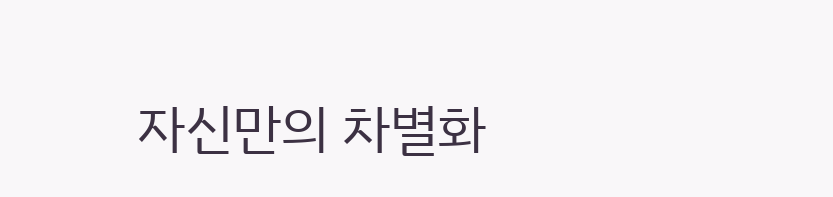자신만의 차별화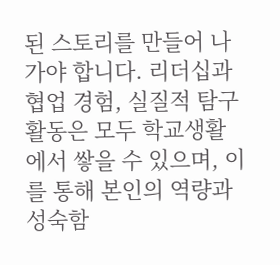된 스토리를 만들어 나가야 합니다. 리더십과 협업 경험, 실질적 탐구 활동은 모두 학교생활에서 쌓을 수 있으며, 이를 통해 본인의 역량과 성숙함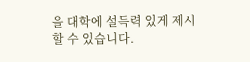을 대학에 설득력 있게 제시할 수 있습니다.